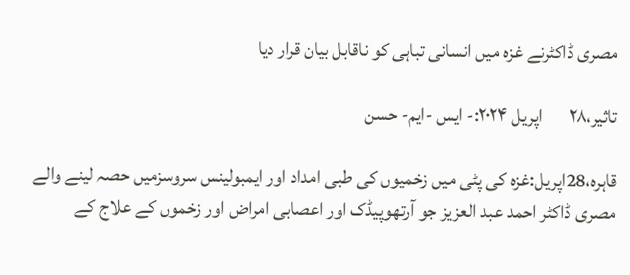مصری ڈاکٹرنے غزہ میں انسانی تباہی کو ناقابل بیان قرار دیا

تاثیر،۲۸       اپریل ۲۰۲۴:- ایس -ایم- حسن

قاہرہ،28اپریل:غزہ کی پٹی میں زخمیوں کی طبی امداد اور ایمبولینس سروسزمیں حصہ لینے والے مصری ڈاکٹر احمد عبد العزیز جو آرتھوپیڈک اور اعصابی امراض اور زخموں کے علاج کے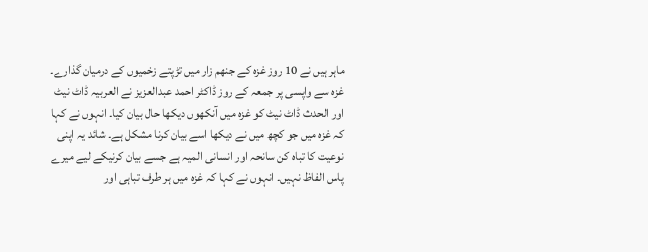ماہر ہیں نے 10 روز غزہ کے جنھم زار میں تڑپتے زخمیوں کے درمیان گذارے۔
غزہ سے واپسی پر جمعہ کے روز ڈاکٹر احمد عبدالعزیز نے العربیہ ڈاٹ نیٹ اور الحدث ڈاٹ نیٹ کو غزہ میں آنکھوں دیکھا حال بیان کیا۔ انہوں نے کہا کہ غزہ میں جو کچھ میں نے دیکھا اسے بیان کرنا مشکل ہے۔ شائد یہ اپنی نوعیت کا تباہ کن سانحہ اور انسانی المیہ ہے جسے بیان کرنیکے لیے میرے پاس الفاظ نہیں۔ انہوں نے کہا کہ غزہ میں ہر طرف تباہی اور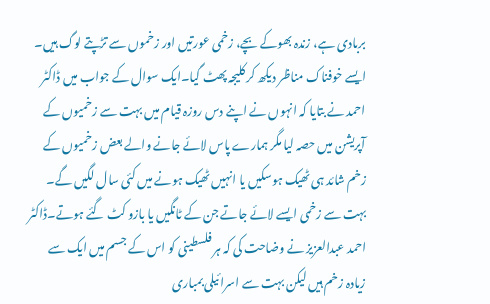بربادی ہے، زندہ بھوکے بچے، زخمی عورتیں اور زخموں سے تڑپتے لوگ ہیں۔ ایسے خوفناک مناظر دیکھ کر کلیجہ پھٹ گیا۔ایک سوال کے جواب میں ڈاکٹر احمد نے بتایا کہ انہوں نے اپنے دس روزہ قیام میں بہت سے زخمیوں کے آپریشن میں حصہ لیا مگر ہمارے پاس لائے جانے والے بعض زخمیوں کے زخم شائد ہی ٹھیک ہوسکیں یا انہیں ٹھیک ہونے میں کئی سال لگیں گے۔ بہت سے زخمی ایسے لائے جاتے جن کے ٹانگیں یا بازو کٹ گئے ہوتے۔ڈاکٹر احمد عبدالعزیز نے وضاحت کی کہ ہر فلسطینی کو اس کے جسم میں ایک سے زیادہ زخم ہیں لیکن بہت سے اسرائیلی بمباری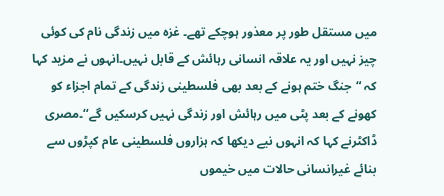میں مستقل طور پر معذور ہوچکے تھے۔ غزہ میں زندگی نام کی کوئی چیز نہیں اور یہ علاقہ انسانی رہائش کے قابل نہیں۔انہوں نے مزید کہا کہ “جنگ ختم ہونے کے بعد بھی فلسطینی زندگی کے تمام اجزاء کو کھونے کے بعد پٹی میں رہائش اور زندگی نہیں کرسکیں گے‘‘۔مصری ڈاکٹرنے کہا کہ انہوں نیے دیکھا کہ ہزاروں فلسطینی عام کپڑوں سے بنائے غیرانسانی حالات میں خیموں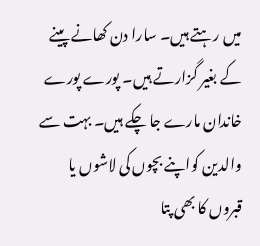میں رہتے ہیں۔ سارا دن کھانے پینے کے بغیر گزارتے ہیں۔ پورے پورے خاندان مارے جا چکے ہیں۔ بہت سے والدین کواپنے بچوں کی لاشوں یا قبروں کا بھی پتا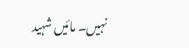نہیں۔ مائیں شہید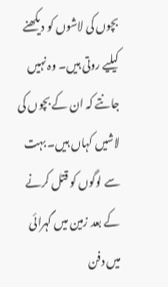بچوں کی لاشوں کو دیکھنے کیلیے روتی ہیں۔ وہ نہیں جانتے کہ ان کے بچوں کی لاشیں کہاں ہیں۔ بہت سے لوگوں کو قتل کرنے کے بعد زمین میں گہرائی میں دفن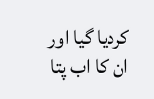کردیا گیا اور ان کا اب پتا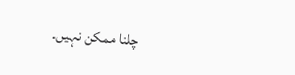چلنا ممکن نہیں۔